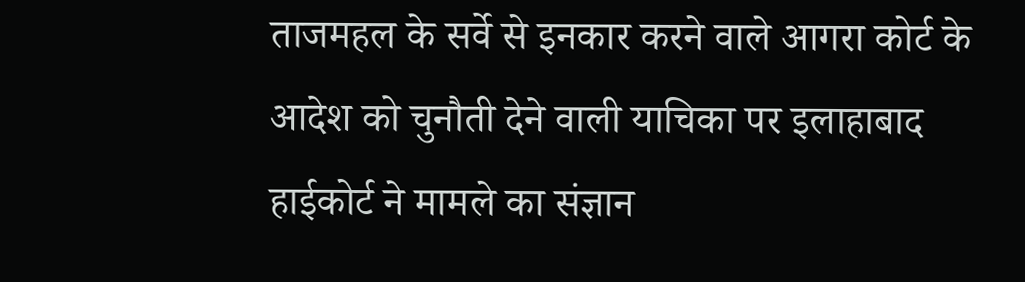ताजमहल के सर्वे से इनकार करने वाले आगरा कोर्ट के आदेश को चुनौती देने वाली याचिका पर इलाहाबाद हाईकोर्ट ने मामले का संज्ञान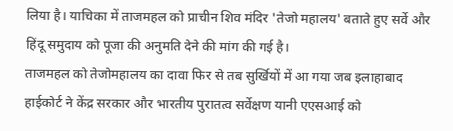लिया है। याचिका में ताजमहल को प्राचीन शिव मंदिर 'तेजो महालय' बताते हुए सर्वे और हिंदू समुदाय को पूजा की अनुमति देने की मांग की गई है।
ताजमहल को तेजोमहालय का दावा फिर से तब सुर्खियों में आ गया जब इलाहाबाद हाईकोर्ट ने केंद्र सरकार और भारतीय पुरातत्व सर्वेक्षण यानी एएसआई को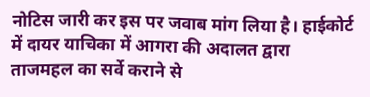नोटिस जारी कर इस पर जवाब मांग लिया है। हाईकोर्ट में दायर याचिका में आगरा की अदालत द्वारा ताजमहल का सर्वे कराने से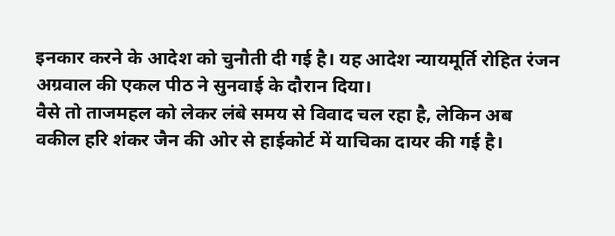इनकार करने के आदेश को चुनौती दी गई है। यह आदेश न्यायमूर्ति रोहित रंजन अग्रवाल की एकल पीठ ने सुनवाई के दौरान दिया।
वैसे तो ताजमहल को लेकर लंबे समय से विवाद चल रहा है, लेकिन अब वकील हरि शंकर जैन की ओर से हाईकोर्ट में याचिका दायर की गई है।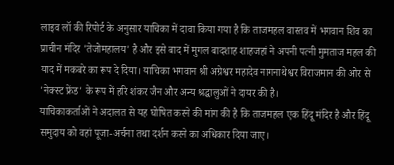लाइव लॉ की रिपोर्ट के अनुसार याचिका में दावा किया गया है कि ताजमहल वास्तव में भगवान शिव का प्राचीन मंदिर 'तेजोमहालय' है और इसे बाद में मुगल बादशाह शाहजहां ने अपनी पत्नी मुमताज महल की याद में मकबरे का रूप दे दिया। याचिका भगवान श्री अग्रेश्वर महादेव नागनाथेश्वर विराजमान की ओर से 'नेक्स्ट फ्रेंड' के रूप में हरि शंकर जैन और अन्य श्रद्धालुओं ने दायर की है।
याचिकाकर्ताओं ने अदालत से यह घोषित करने की मांग की है कि ताजमहल एक हिंदू मंदिर है और हिंदू समुदाय को वहां पूजा-अर्चना तथा दर्शन करने का अधिकार दिया जाए।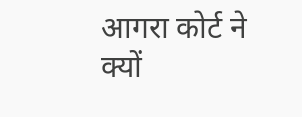आगरा कोर्ट ने क्यों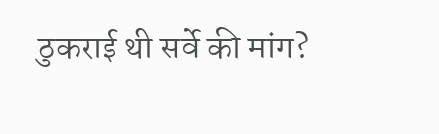ठुकराई थी सर्वे की मांग?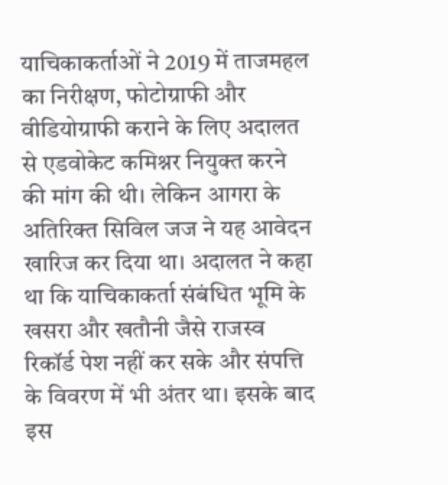याचिकाकर्ताओं ने 2019 में ताजमहल का निरीक्षण, फोटोग्राफी और वीडियोग्राफी कराने के लिए अदालत से एडवोकेट कमिश्नर नियुक्त करने की मांग की थी। लेकिन आगरा के अतिरिक्त सिविल जज ने यह आवेदन खारिज कर दिया था। अदालत ने कहा था कि याचिकाकर्ता संबंधित भूमि के खसरा और खतौनी जैसे राजस्व रिकॉर्ड पेश नहीं कर सके और संपत्ति के विवरण में भी अंतर था। इसके बाद इस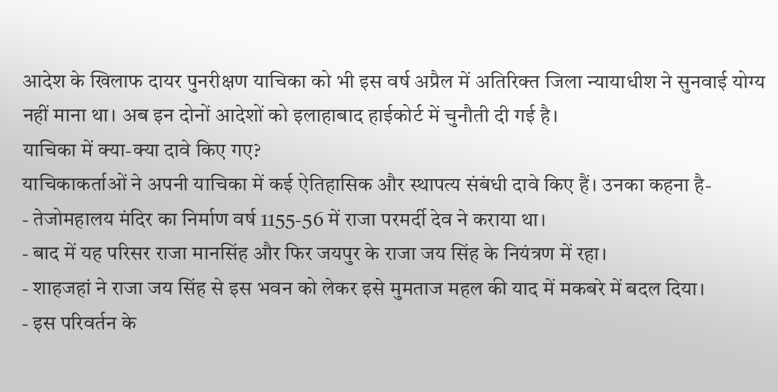आदेश के खिलाफ दायर पुनरीक्षण याचिका को भी इस वर्ष अप्रैल में अतिरिक्त जिला न्यायाधीश ने सुनवाई योग्य नहीं माना था। अब इन दोनों आदेशों को इलाहाबाद हाईकोर्ट में चुनौती दी गई है।
याचिका में क्या-क्या दावे किए गए?
याचिकाकर्ताओं ने अपनी याचिका में कई ऐतिहासिक और स्थापत्य संबंधी दावे किए हैं। उनका कहना है-
- तेजोमहालय मंदिर का निर्माण वर्ष 1155-56 में राजा परमर्दी देव ने कराया था।
- बाद में यह परिसर राजा मानसिंह और फिर जयपुर के राजा जय सिंह के नियंत्रण में रहा।
- शाहजहां ने राजा जय सिंह से इस भवन को लेकर इसे मुमताज महल की याद में मकबरे में बदल दिया।
- इस परिवर्तन के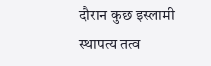दौरान कुछ इस्लामी स्थापत्य तत्व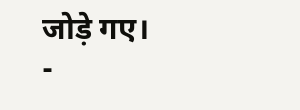जोड़े गए।
-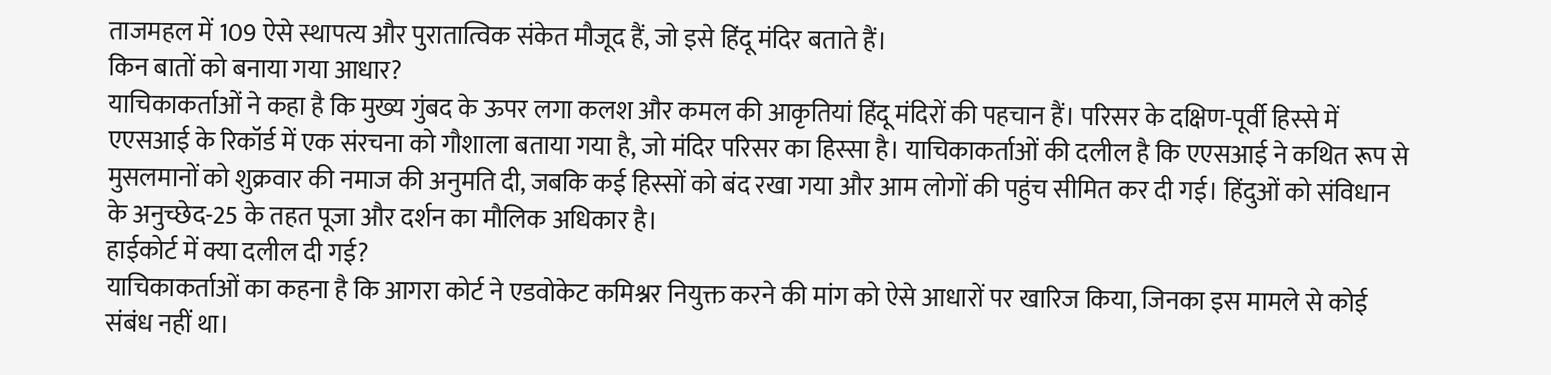ताजमहल में 109 ऐसे स्थापत्य और पुरातात्विक संकेत मौजूद हैं, जो इसे हिंदू मंदिर बताते हैं।
किन बातों को बनाया गया आधार?
याचिकाकर्ताओं ने कहा है कि मुख्य गुंबद के ऊपर लगा कलश और कमल की आकृतियां हिंदू मंदिरों की पहचान हैं। परिसर के दक्षिण-पूर्वी हिस्से में एएसआई के रिकॉर्ड में एक संरचना को गौशाला बताया गया है, जो मंदिर परिसर का हिस्सा है। याचिकाकर्ताओं की दलील है कि एएसआई ने कथित रूप से मुसलमानों को शुक्रवार की नमाज की अनुमति दी, जबकि कई हिस्सों को बंद रखा गया और आम लोगों की पहुंच सीमित कर दी गई। हिंदुओं को संविधान के अनुच्छेद-25 के तहत पूजा और दर्शन का मौलिक अधिकार है।
हाईकोर्ट में क्या दलील दी गई?
याचिकाकर्ताओं का कहना है कि आगरा कोर्ट ने एडवोकेट कमिश्नर नियुक्त करने की मांग को ऐसे आधारों पर खारिज किया, जिनका इस मामले से कोई संबंध नहीं था।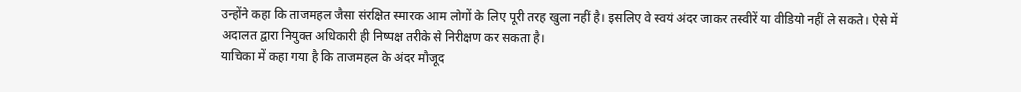उन्होंने कहा कि ताजमहल जैसा संरक्षित स्मारक आम लोगों के लिए पूरी तरह खुला नहीं है। इसलिए वे स्वयं अंदर जाकर तस्वीरें या वीडियो नहीं ले सकते। ऐसे में अदालत द्वारा नियुक्त अधिकारी ही निष्पक्ष तरीके से निरीक्षण कर सकता है।
याचिका में कहा गया है कि ताजमहल के अंदर मौजूद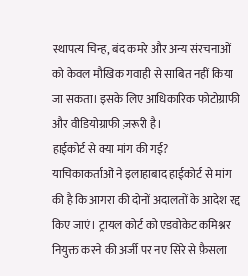स्थापत्य चिन्ह, बंद कमरे और अन्य संरचनाओं को केवल मौखिक गवाही से साबित नहीं किया जा सकता। इसके लिए आधिकारिक फोटोग्राफी और वीडियोग्राफी ज़रूरी है।
हाईकोर्ट से क्या मांग की गई?
याचिकाकर्ताओं ने इलाहाबाद हाईकोर्ट से मांग की है कि आगरा की दोनों अदालतों के आदेश रद्द किए जाएं। ट्रायल कोर्ट को एडवोकेट कमिश्नर नियुक्त करने की अर्जी पर नए सिरे से फ़ैसला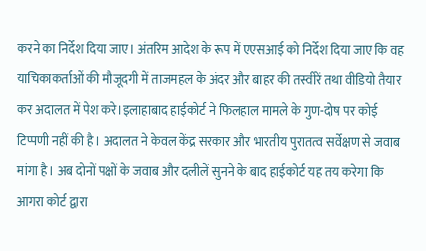करने का निर्देश दिया जाए। अंतरिम आदेश के रूप में एएसआई को निर्देश दिया जाए कि वह याचिकाकर्ताओं की मौजूदगी में ताजमहल के अंदर और बाहर की तस्वीरें तथा वीडियो तैयार कर अदालत में पेश करे।इलाहाबाद हाईकोर्ट ने फिलहाल मामले के गुण-दोष पर कोई टिप्पणी नहीं की है। अदालत ने केवल केंद्र सरकार और भारतीय पुरातत्व सर्वेक्षण से जवाब मांगा है। अब दोनों पक्षों के जवाब और दलीलें सुनने के बाद हाईकोर्ट यह तय करेगा कि आगरा कोर्ट द्वारा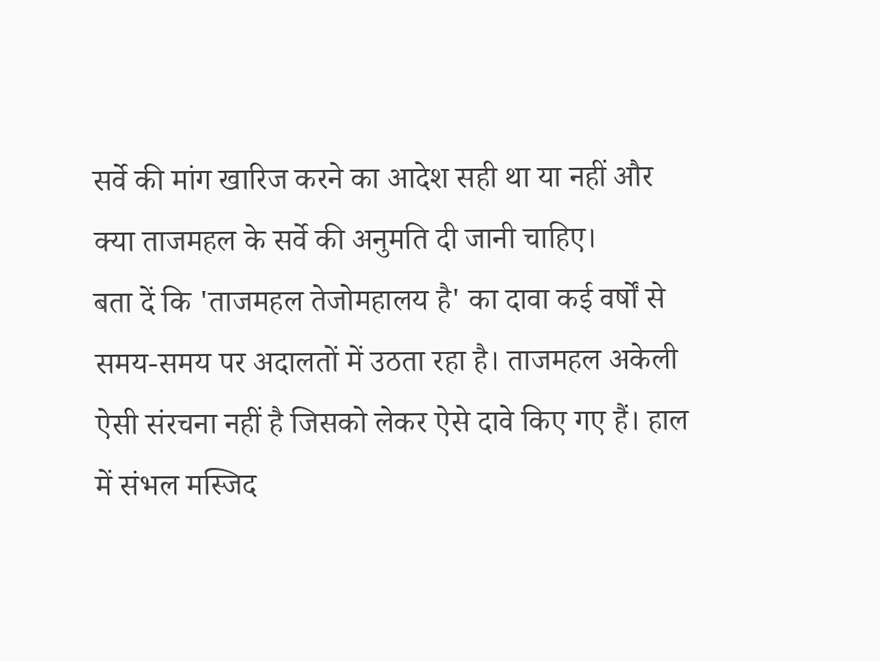सर्वे की मांग खारिज करने का आदेश सही था या नहीं और क्या ताजमहल के सर्वे की अनुमति दी जानी चाहिए।
बता दें कि 'ताजमहल तेजोमहालय है' का दावा कई वर्षों से समय-समय पर अदालतों में उठता रहा है। ताजमहल अकेली ऐसी संरचना नहीं है जिसको लेकर ऐसे दावे किए गए हैं। हाल में संभल मस्जिद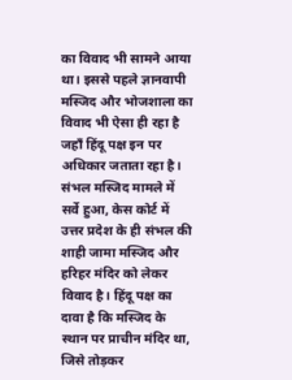का विवाद भी सामने आया था। इससे पहले ज्ञानवापी मस्जिद और भोजशाला का विवाद भी ऐसा ही रहा है जहाँ हिंदू पक्ष इन पर अधिकार जताता रहा है।
संभल मस्जिद मामले में सर्वे हुआ, केस कोर्ट में
उत्तर प्रदेश के ही संभल की शाही जामा मस्जिद और हरिहर मंदिर को लेकर विवाद है। हिंदू पक्ष का दावा है कि मस्जिद के स्थान पर प्राचीन मंदिर था, जिसे तोड़कर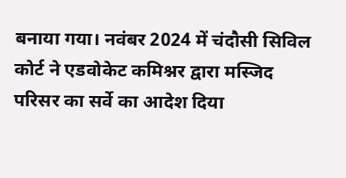बनाया गया। नवंबर 2024 में चंदौसी सिविल कोर्ट ने एडवोकेट कमिश्नर द्वारा मस्जिद परिसर का सर्वे का आदेश दिया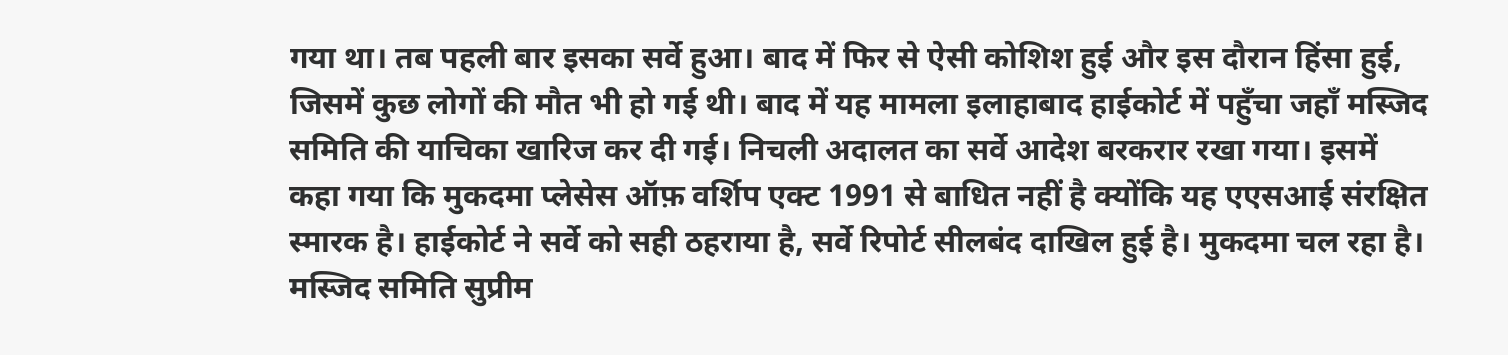गया था। तब पहली बार इसका सर्वे हुआ। बाद में फिर से ऐसी कोशिश हुई और इस दौरान हिंसा हुई, जिसमें कुछ लोगों की मौत भी हो गई थी। बाद में यह मामला इलाहाबाद हाईकोर्ट में पहुँचा जहाँ मस्जिद समिति की याचिका खारिज कर दी गई। निचली अदालत का सर्वे आदेश बरकरार रखा गया। इसमें कहा गया कि मुकदमा प्लेसेस ऑफ़ वर्शिप एक्ट 1991 से बाधित नहीं है क्योंकि यह एएसआई संरक्षित स्मारक है। हाईकोर्ट ने सर्वे को सही ठहराया है, सर्वे रिपोर्ट सीलबंद दाखिल हुई है। मुकदमा चल रहा है। मस्जिद समिति सुप्रीम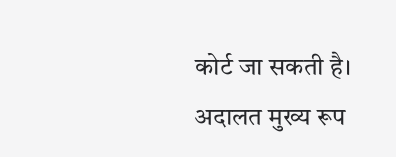कोर्ट जा सकती है। अदालत मुख्य रूप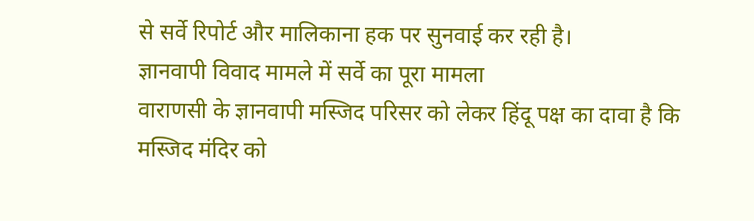से सर्वे रिपोर्ट और मालिकाना हक पर सुनवाई कर रही है।
ज्ञानवापी विवाद मामले में सर्वे का पूरा मामला
वाराणसी के ज्ञानवापी मस्जिद परिसर को लेकर हिंदू पक्ष का दावा है कि मस्जिद मंदिर को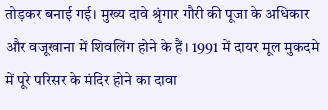तोड़कर बनाई गई। मुख्य दावे श्रृंगार गौरी की पूजा के अधिकार और वजूखाना में शिवलिंग होने के हैं। 1991 में दायर मूल मुकदमे में पूरे परिसर के मंदिर होने का दावा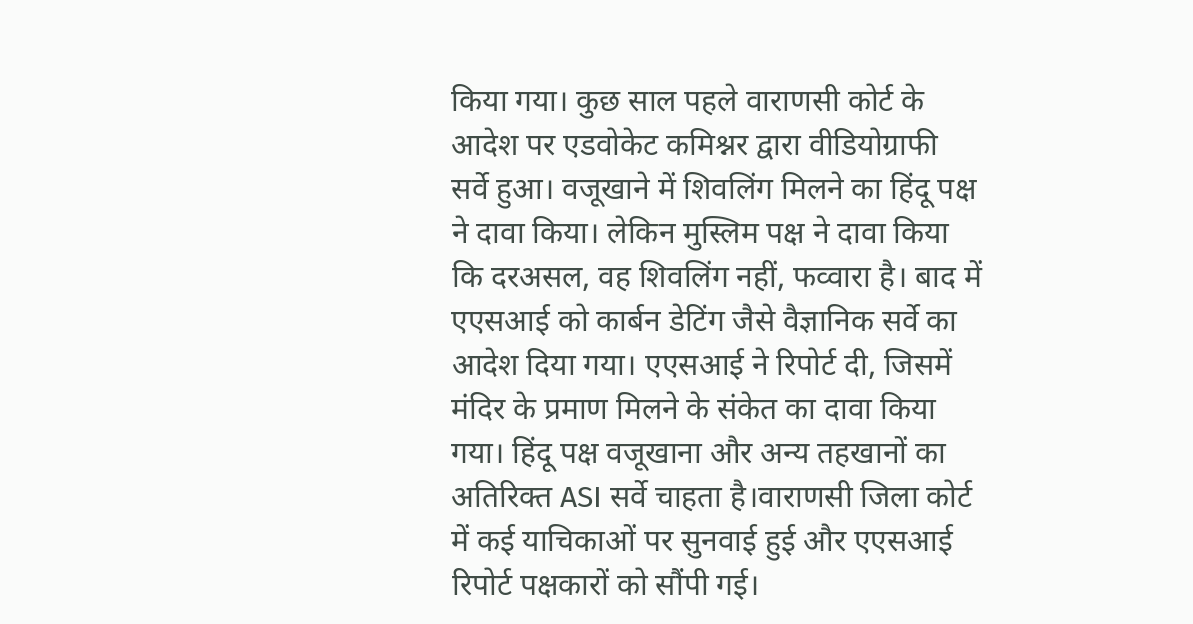किया गया। कुछ साल पहले वाराणसी कोर्ट के आदेश पर एडवोकेट कमिश्नर द्वारा वीडियोग्राफी सर्वे हुआ। वजूखाने में शिवलिंग मिलने का हिंदू पक्ष ने दावा किया। लेकिन मुस्लिम पक्ष ने दावा किया कि दरअसल, वह शिवलिंग नहीं, फव्वारा है। बाद में एएसआई को कार्बन डेटिंग जैसे वैज्ञानिक सर्वे का आदेश दिया गया। एएसआई ने रिपोर्ट दी, जिसमें मंदिर के प्रमाण मिलने के संकेत का दावा किया गया। हिंदू पक्ष वजूखाना और अन्य तहखानों का अतिरिक्त ASI सर्वे चाहता है।वाराणसी जिला कोर्ट में कई याचिकाओं पर सुनवाई हुई और एएसआई रिपोर्ट पक्षकारों को सौंपी गई।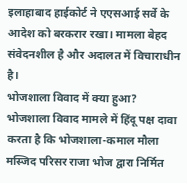इलाहाबाद हाईकोर्ट ने एएसआई सर्वे के आदेश को बरकरार रखा। मामला बेहद संवेदनशील है और अदालत में विचाराधीन है।
भोजशाला विवाद में क्या हुआ?
भोजशाला विवाद मामले में हिंदू पक्ष दावा करता है कि भोजशाला-कमाल मौला मस्जिद परिसर राजा भोज द्वारा निर्मित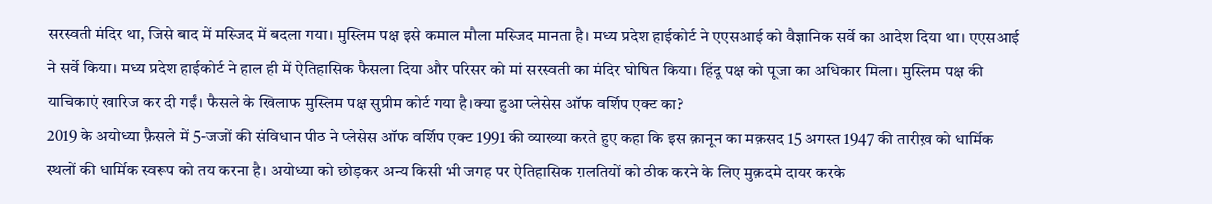सरस्वती मंदिर था, जिसे बाद में मस्जिद में बदला गया। मुस्लिम पक्ष इसे कमाल मौला मस्जिद मानता है। मध्य प्रदेश हाईकोर्ट ने एएसआई को वैज्ञानिक सर्वे का आदेश दिया था। एएसआई ने सर्वे किया। मध्य प्रदेश हाईकोर्ट ने हाल ही में ऐतिहासिक फैसला दिया और परिसर को मां सरस्वती का मंदिर घोषित किया। हिंदू पक्ष को पूजा का अधिकार मिला। मुस्लिम पक्ष की याचिकाएं खारिज कर दी गईं। फैसले के खिलाफ मुस्लिम पक्ष सुप्रीम कोर्ट गया है।क्या हुआ प्लेसेस ऑफ वर्शिप एक्ट का?
2019 के अयोध्या फ़ैसले में 5-जजों की संविधान पीठ ने प्लेसेस ऑफ वर्शिप एक्ट 1991 की व्याख्या करते हुए कहा कि इस क़ानून का मक़सद 15 अगस्त 1947 की तारीख़ को धार्मिक स्थलों की धार्मिक स्वरूप को तय करना है। अयोध्या को छोड़कर अन्य किसी भी जगह पर ऐतिहासिक ग़लतियों को ठीक करने के लिए मुक़दमे दायर करके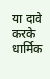या दावे करके धार्मिक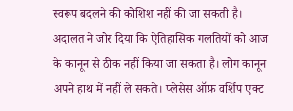स्वरूप बदलने की कोशिश नहीं की जा सकती है।
अदालत ने जोर दिया कि ऐतिहासिक गलतियों को आज के कानून से ठीक नहीं किया जा सकता है। लोग कानून अपने हाथ में नहीं ले सकते। प्लेसेस ऑफ़ वर्शिप एक्ट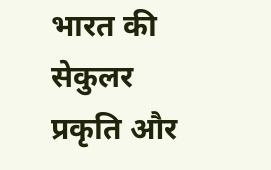भारत की सेकुलर प्रकृति और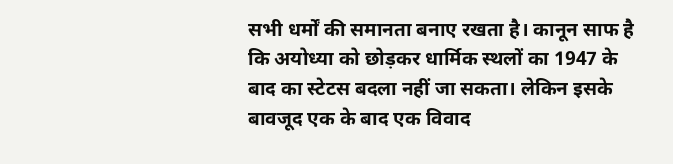सभी धर्मों की समानता बनाए रखता है। कानून साफ है कि अयोध्या को छोड़कर धार्मिक स्थलों का 1947 के बाद का स्टेटस बदला नहीं जा सकता। लेकिन इसके बावजूद एक के बाद एक विवाद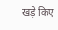खड़े किए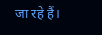जा रहे हैं।